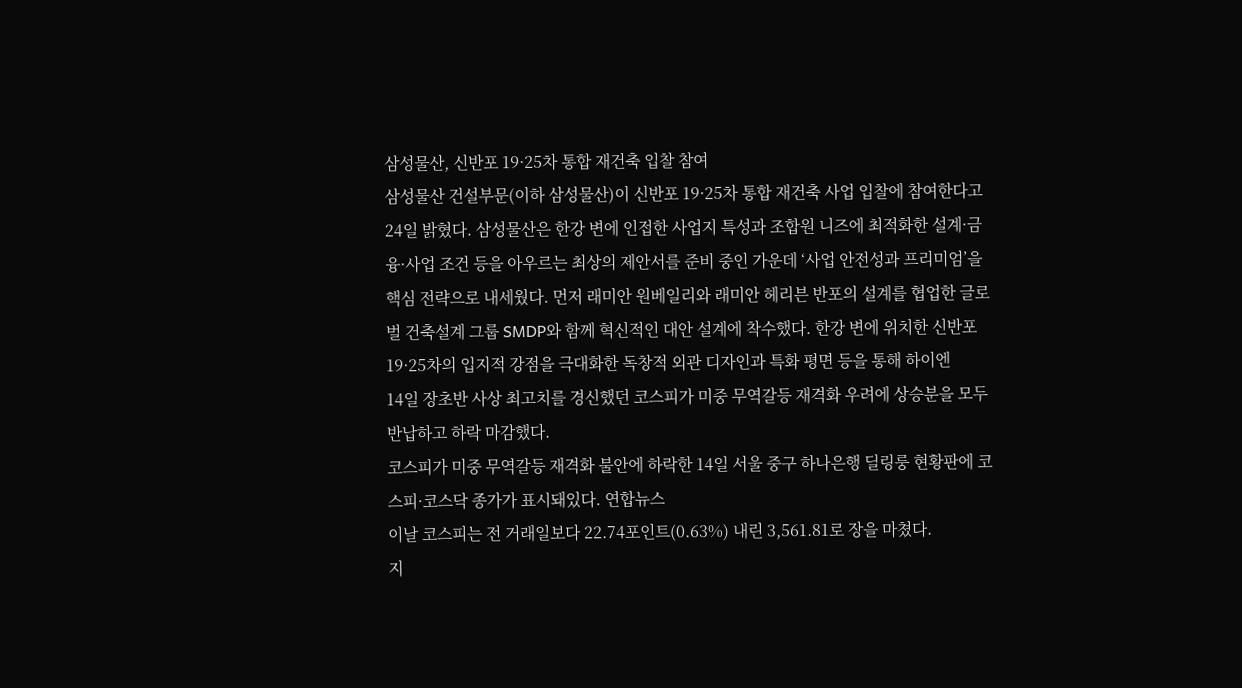삼성물산, 신반포 19·25차 통합 재건축 입찰 참여
삼성물산 건설부문(이하 삼성물산)이 신반포 19·25차 통합 재건축 사업 입찰에 참여한다고 24일 밝혔다. 삼성물산은 한강 변에 인접한 사업지 특성과 조합원 니즈에 최적화한 설계·금융·사업 조건 등을 아우르는 최상의 제안서를 준비 중인 가운데 ‘사업 안전성과 프리미엄’을 핵심 전략으로 내세웠다. 먼저 래미안 원베일리와 래미안 헤리븐 반포의 설계를 협업한 글로벌 건축설계 그룹 SMDP와 함께 혁신적인 대안 설계에 착수했다. 한강 변에 위치한 신반포 19·25차의 입지적 강점을 극대화한 독창적 외관 디자인과 특화 평면 등을 통해 하이엔
14일 장초반 사상 최고치를 경신했던 코스피가 미중 무역갈등 재격화 우려에 상승분을 모두 반납하고 하락 마감했다.
코스피가 미중 무역갈등 재격화 불안에 하락한 14일 서울 중구 하나은행 딜링룽 현황판에 코스피·코스닥 종가가 표시돼있다. 연합뉴스
이날 코스피는 전 거래일보다 22.74포인트(0.63%) 내린 3,561.81로 장을 마쳤다.
지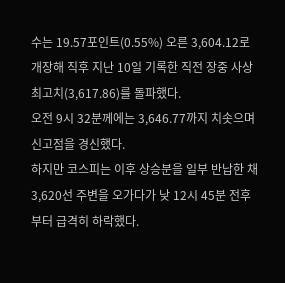수는 19.57포인트(0.55%) 오른 3,604.12로 개장해 직후 지난 10일 기록한 직전 장중 사상 최고치(3,617.86)를 돌파했다.
오전 9시 32분께에는 3,646.77까지 치솟으며 신고점을 경신했다.
하지만 코스피는 이후 상승분을 일부 반납한 채 3,620선 주변을 오가다가 낮 12시 45분 전후부터 급격히 하락했다.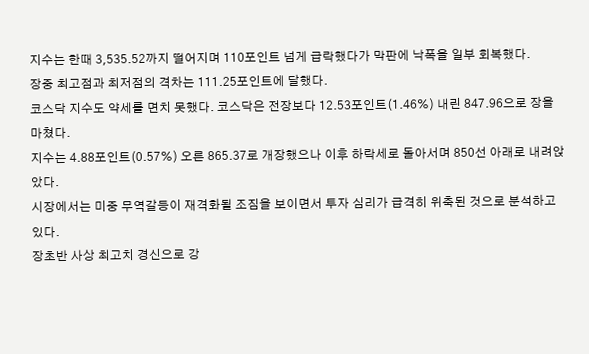지수는 한때 3,535.52까지 떨어지며 110포인트 넘게 급락했다가 막판에 낙폭을 일부 회복했다.
장중 최고점과 최저점의 격차는 111.25포인트에 달했다.
코스닥 지수도 약세를 면치 못했다. 코스닥은 전장보다 12.53포인트(1.46%) 내린 847.96으로 장을 마쳤다.
지수는 4.88포인트(0.57%) 오른 865.37로 개장했으나 이후 하락세로 돌아서며 850선 아래로 내려앉았다.
시장에서는 미중 무역갈등이 재격화될 조짐을 보이면서 투자 심리가 급격히 위축된 것으로 분석하고 있다.
장초반 사상 최고치 경신으로 강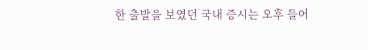한 출발을 보였던 국내 증시는 오후 들어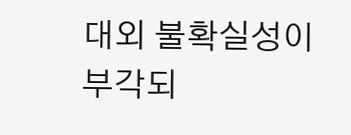대외 불확실성이 부각되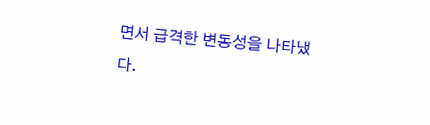면서 급격한 변동성을 나타냈다.